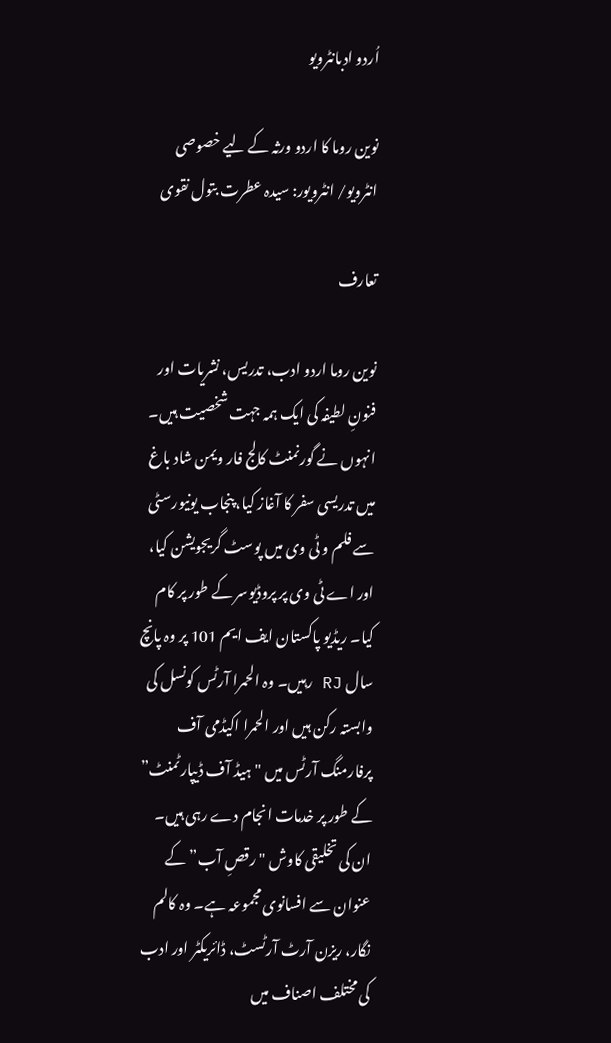اُردو ادبانٹرویو

نوین روما کا اردو ورثہ کے لیے خصوصی انٹرویو/ انٹرویور: سیدہ عطرت بتول نقوی

تعارف

نوین روما اردو ادب، تدریس، نشریات اور فنونِ لطیفہ کی ایک ہمہ جہت شخصیت ہیں۔ انہوں نے گورنمنٹ کالج فار ویمن شاد باغ میں تدریسی سفر کا آغاز کیا، پنجاب یونیورسٹی سے فلم و ٹی وی میں پوسٹ گریجویشن کیا، اور اے ٹی وی پر پروڈیوسر کے طور پر کام کیا۔ ریڈیو پاکستان ایف ایم 101 پر وہ پانچ سال RJ رہیں۔ وہ الحمرا آرٹس کونسل کی وابستہ رکن ہیں اور الحمرا اکیڈمی آف پرفارمنگ آرٹس میں "ہیڈ آف ڈیپارٹمنٹ” کے طور پر خدمات انجام دے رہی ہیں۔ ان کی تخلیقی کاوش "رقصِ آب” کے عنوان سے افسانوی مجموعہ ہے۔ وہ کالم نگار، ریزن آرٹ آرٹسٹ، ڈائریکٹر اور ادب کی مختلف اصناف میں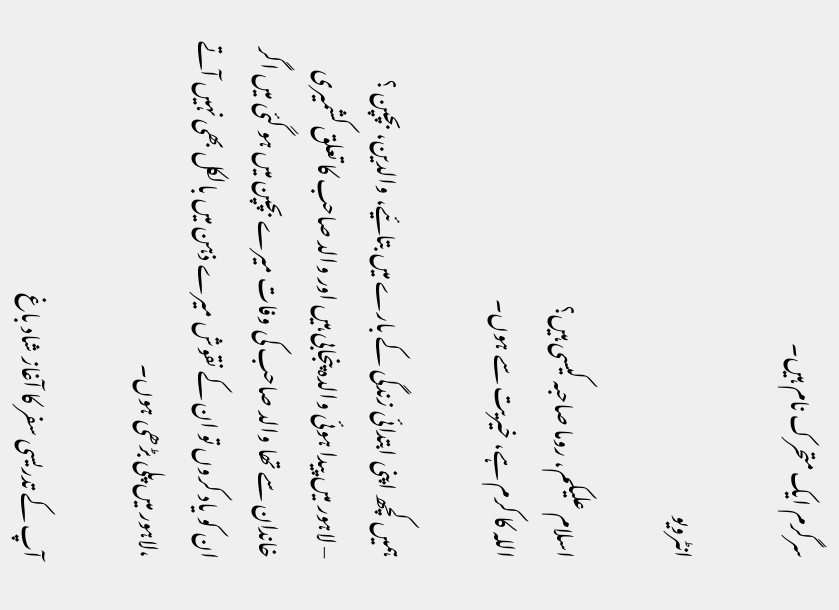سرگرم ایک متحرک نام ہیں۔

انٹرویو

اسلام علیکم، روما صاحبہ کیسی ہیں؟
اللہ کا کرم ہے، خیریت سے ہوں۔

ہمیں کچھ اپنی ابتدائی زندگی کے بارے میں بتائیے، والدین، بچپن ؟
– لاہور میں پیدا ہوئی والدہ پنجابی ہیں اور والد صاحب کا تعلق کشمیری خاندان سے تھا والد صاحب کی وفات میرے بچپن میں ہو گئی میں اگر ان کو یاد کروں تو ان کے نقوش میرے ذہن میں بالکل بھی نہیں آتے ،لاہور میں پلی بڑھی ہوں۔

آپ کے تدریسی سفر کا آغاز شاد باغ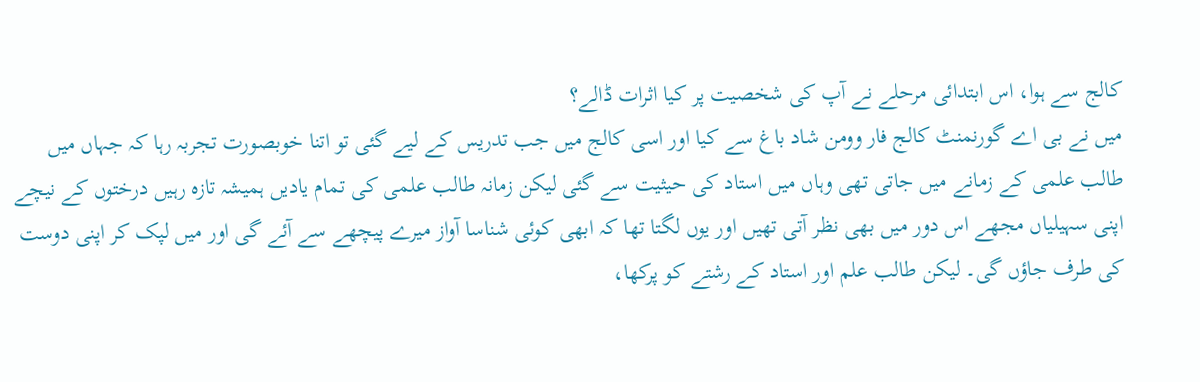کالج سے ہوا، اس ابتدائی مرحلے نے آپ کی شخصیت پر کیا اثرات ڈالے؟
میں نے بی اے گورنمنٹ کالج فار وومن شاد باغ سے کیا اور اسی کالج میں جب تدریس کے لیے گئی تو اتنا خوبصورت تجربہ رہا کہ جہاں میں طالب علمی کے زمانے میں جاتی تھی وہاں میں استاد کی حیثیت سے گئی لیکن زمانہ طالب علمی کی تمام یادیں ہمیشہ تازہ رہیں درختوں کے نیچے اپنی سہیلیاں مجھے اس دور میں بھی نظر آتی تھیں اور یوں لگتا تھا کہ ابھی کوئی شناسا آواز میرے پیچھے سے آئے گی اور میں لپک کر اپنی دوست کی طرف جاؤں گی۔ لیکن طالب علم اور استاد کے رشتے کو پرکھا،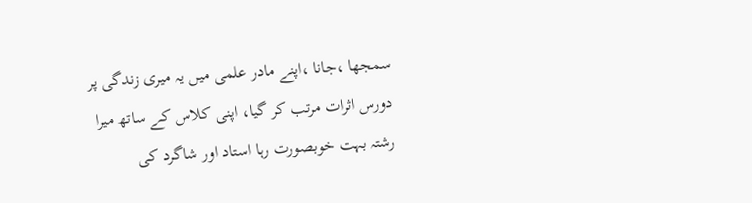سمجھا ،جانا ،اپنے مادر علمی میں یہ میری زندگی پر دورس اثرات مرتب کر گیا، اپنی کلاس کے ساتھ میرا رشتہ بہت خوبصورت رہا استاد اور شاگرد کی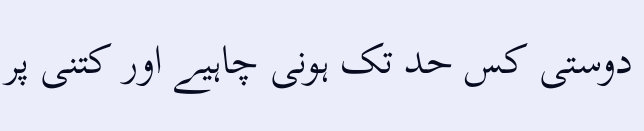دوستی کس حد تک ہونی چاہیے اور کتنی پر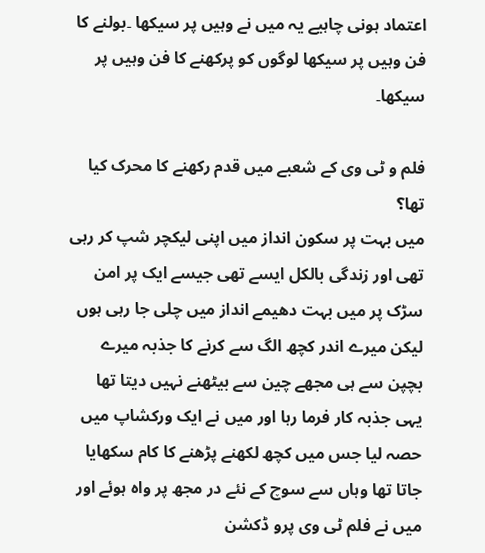اعتماد ہونی چاہیے یہ میں نے وہیں پر سیکھا ۔بولنے کا فن وہیں پر سیکھا لوگوں کو پرکھنے کا فن وہیں پر سیکھا۔

فلم و ٹی وی کے شعبے میں قدم رکھنے کا محرک کیا تھا؟
میں بہت پر سکون انداز میں اپنی لیکچر شپ کر رہی تھی اور زندگی بالکل ایسے تھی جیسے ایک پر امن سڑک پر میں بہت دھیمے انداز میں چلی جا رہی ہوں لیکن میرے اندر کچھ الگ سے کرنے کا جذبہ میرے بچپن سے ہی مجھے چین سے بیٹھنے نہیں دیتا تھا یہی جذبہ کار فرما رہا اور میں نے ایک ورکشاپ میں حصہ لیا جس میں کچھ لکھنے پڑھنے کا کام سکھایا جاتا تھا وہاں سے سوچ کے نئے در مجھ پر واہ ہوئے اور میں نے فلم ٹی وی پرو ڈکشن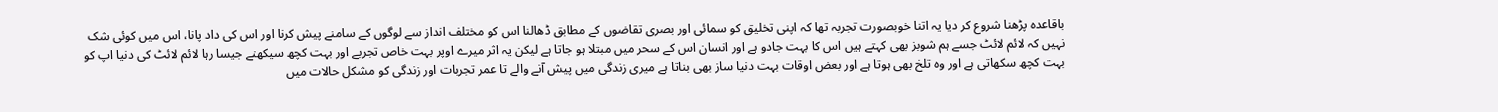باقاعدہ پڑھنا شروع کر دیا یہ اتنا خوبصورت تجربہ تھا کہ اپنی تخلیق کو سمائی اور بصری تقاضوں کے مطابق ڈھالنا اس کو مختلف انداز سے لوگوں کے سامنے پیش کرنا اور اس کی داد پانا، اس میں کوئی شک نہیں کہ لائم لائٹ جسے ہم شوبز بھی کہتے ہیں اس کا بہت جادو ہے اور انسان اس کے سحر میں مبتلا ہو جاتا ہے لیکن یہ اثر میرے اوپر بہت خاص تجربے اور بہت کچھ سیکھنے جیسا رہا لائم لائٹ کی دنیا اپ کو بہت کچھ سکھاتی ہے اور وہ تلخ بھی ہوتا ہے اور بعض اوقات بہت دنیا ساز بھی بناتا ہے میری زندگی میں پیش آنے والے تا عمر تجربات اور زندگی کو مشکل حالات میں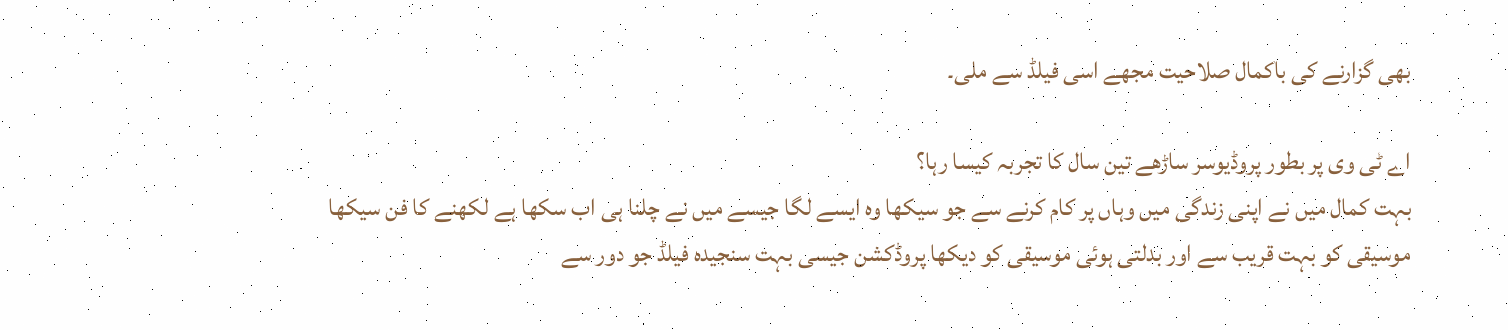بھی گزارنے کی باکمال صلاحیت مجھے اسی فیلڈ سے ملی۔

اے ٹی وی پر بطور پروڈیوسر ساڑھے تین سال کا تجربہ کیسا رہا؟
بہت کمال میں نے اپنی زندگی میں وہاں پر کام کرنے سے جو سیکھا وہ ایسے لگا جیسے میں نے چلنا ہی اب سکھا ہے لکھنے کا فن سیکھا موسیقی کو بہت قریب سے اور بدلتی ہوئی موسیقی کو دیکھا پروڈکشن جیسی بہت سنجیدہ فیلڈ جو دور سے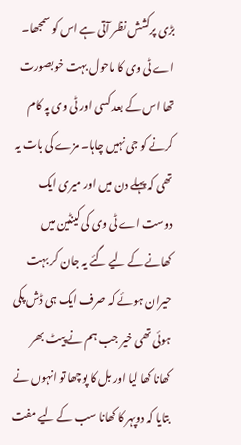بڑی پرکشش نظر آتی ہے اس کو سمجھا۔ اے ٹی وی کا ماحول بہت خوبصورت تھا اس کے بعد کسی اور ٹی وی پہ کام کرنے کو جی نہیں چاہا۔ مزے کی بات یہ تھی کہ پہلے دن میں اور میری ایک دوست اے ٹی وی کی کینٹین میں کھانے کے لیے گئے یہ جان کر بہت حیران ہوئے کہ صرف ایک ہی ڈش پکی ہوئی تھی خیر جب ہم نے پیٹ بھر کھانا کھا لیا اور بل کا پوچھا تو انہوں نے بتایا کہ دوپہر کا کھانا سب کے لیے مفت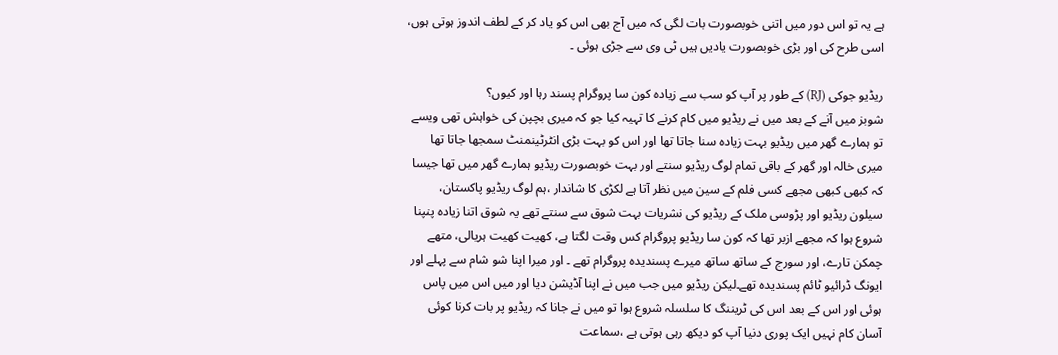ہے یہ تو اس دور میں اتنی خوبصورت بات لگی کہ میں آج بھی اس کو یاد کر کے لطف اندوز ہوتی ہوں، اسی طرح کی اور بڑی خوبصورت یادیں ہیں ٹی وی سے جڑی ہوئی ۔

ریڈیو جوکی (RJ) کے طور پر آپ کو سب سے زیادہ کون سا پروگرام پسند رہا اور کیوں؟
شوبز میں آنے کے بعد میں نے ریڈیو میں کام کرنے کا تہیہ کیا جو کہ میری بچپن کی خواہش تھی ویسے تو ہمارے گھر میں ریڈیو بہت زیادہ سنا جاتا تھا اور اس کو بہت بڑی انٹرٹینمنٹ سمجھا جاتا تھا میری خالہ اور گھر کے باقی تمام لوگ ریڈیو سنتے اور بہت خوبصورت ریڈیو ہمارے گھر میں تھا جیسا کہ کبھی کبھی مجھے کسی فلم کے سین میں نظر آتا ہے لکڑی کا شاندار ،ہم لوگ ریڈیو پاکستان، سیلون ریڈیو اور پڑوسی ملک کے ریڈیو کی نشریات بہت شوق سے سنتے تھے یہ شوق اتنا زیادہ پنپنا شروع ہوا کہ مجھے ازبر تھا کہ کون سا ریڈیو پروگرام کس وقت لگتا ہے، کھیت کھیت ہریالی، متھے چمکن تارے، اور سورج کے ساتھ ساتھ میرے پسندیدہ پروگرام تھے ۔ اور میرا اپنا شو شام سے پہلے اور ایونگ ڈرائیو ٹائم پسندیدہ تھے۔لیکن ریڈیو میں جب میں نے اپنا آڈیشن دیا اور میں اس میں پاس ہوئی اور اس کے بعد اس کی ٹریننگ کا سلسلہ شروع ہوا تو میں نے جانا کہ ریڈیو پر بات کرنا کوئی آسان کام نہیں ایک پوری دنیا آپ کو دیکھ رہی ہوتی ہے ،سماعت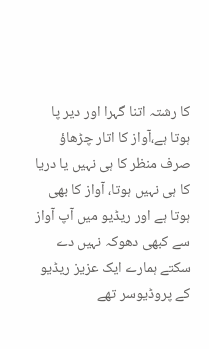کا رشتہ اتنا گہرا اور دیر پا ہوتا ہے،آواز کا اتار چڑھاؤ صرف منظر کا ہی نہیں یا دریا کا ہی نہیں ہوتا، آواز کا بھی ہوتا ہے اور ریڈیو میں آپ آواز سے کبھی دھوکہ نہیں دے سکتے ہمارے ایک عزیز ریڈیو کے پروڈیوسر تھے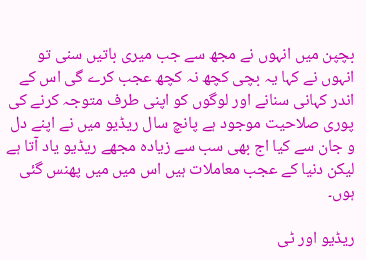بچپن میں انہوں نے مجھ سے جب میری باتیں سنی تو انہوں نے کہا یہ بچی کچھ نہ کچھ عجب کرے گی اس کے اندر کہانی سنانے اور لوگوں کو اپنی طرف متوجہ کرنے کی پوری صلاحیت موجود ہے پانچ سال ریڈیو میں نے اپنے دل و جان سے کیا اج بھی سب سے زیادہ مجھے ریڈیو یاد آتا ہے لیکن دنیا کے عجب معاملات ہیں اس میں میں پھنس گئی ہوں۔

ریڈیو اور ٹی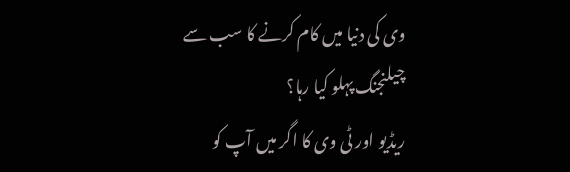وی کی دنیا میں کام کرنے کا سب سے چیلنجنگ پہلو کیا رہا؟
ریڈیو اور ٹی وی کا اگر میں آپ کو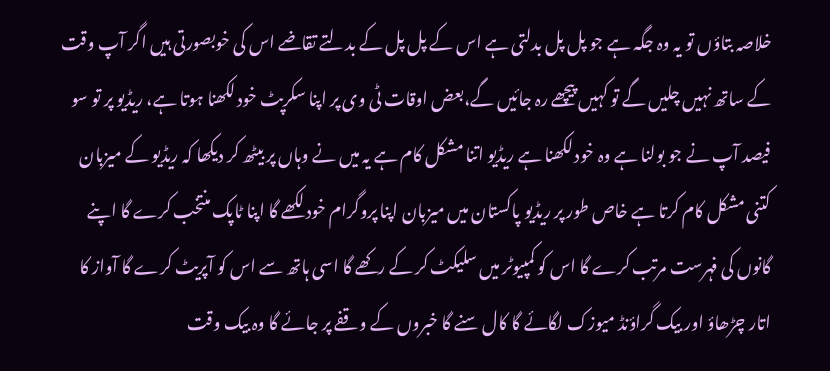خلاصہ بتاؤں تو یہ وہ جگہ ہے جو پل پل بدلتی ہے اس کے پل پل کے بدلتے تقاضے اس کی خوبصورتی ہیں اگر آپ وقت کے ساتھ نہیں چلیں گے تو کہیں پیچھے رہ جائیں گے،بعض اوقات ٹی وی پر اپنا سکرپٹ خود لکھنا ہوتا ہے، ریڈیو پر تو سو فیصد آپ نے جو بولنا ہے وہ خود لکھنا ہے ریڈیو اتنا مشکل کام ہے یہ میں نے وہاں پر بیٹھ کر دیکھا کہ ریڈیو کے میزبان کتنی مشکل کام کرتا ہے خاص طور پر ریڈیو پاکستان میں میزبان اپنا پروگرام خود لکھے گا اپنا ٹاپک منتخب کرے گا اپنے گانوں کی فہرست مرتب کرے گا اس کو کمپیوٹر میں سلیکٹ کر کے رکھے گا اسی ہاتھ سے اس کو آپریٹ کرے گا آواز کا اتار چڑھاؤ اور بیک گراؤنڈ میوزک لگائے گا کال سنے گا خبروں کے وقفے پر جائے گا وہ بیک وقت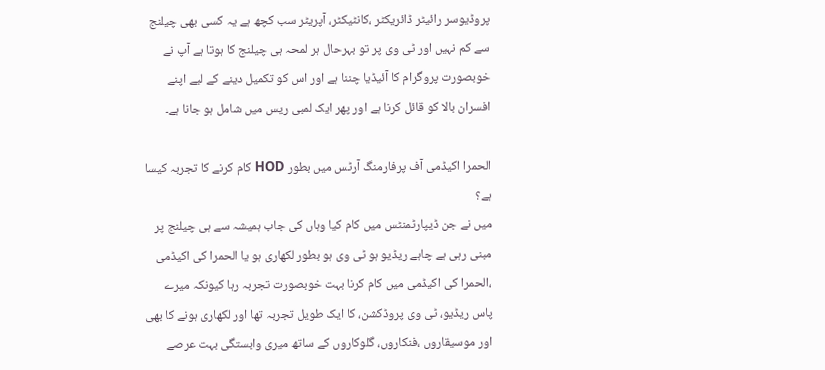پروڈیوسر رائیٹر ڈائریکٹر ،کانٹیکٹر، آپریٹر سب کچھ ہے یہ کسی بھی چیلنج سے کم نہیں اور ٹی وی پر تو بہرحال ہر لمحہ ہی چیلنج کا ہوتا ہے آپ نے خوبصورت پروگرام کا آئیڈیا چننا ہے اور اس کو تکمیل دینے کے لیے اپنے افسران بالا کو قائل کرنا ہے اور پھر ایک لمبی ریس میں شامل ہو جانا ہے۔

الحمرا اکیڈمی آف پرفارمنگ آرٹس میں بطور HOD کام کرنے کا تجربہ کیسا ہے؟
میں نے جن ڈیپارٹمنٹس میں کام کیا وہاں کی جاب ہمیشہ سے ہی چیلنج پر مبنی رہی ہے چاہے ریڈیو ہو ٹی وی ہو بطور لکھاری ہو یا الحمرا کی اکیڈمی ،الحمرا کی اکیڈمی میں کام کرنا بہت خوبصورت تجربہ رہا کیونکہ میرے پاس ریڈیو، ٹی وی پروڈکشن، کا ایک طویل تجربہ تھا اور لکھاری ہونے کا بھی اور موسیقاروں ،فنکاروں، گلوکاروں کے ساتھ میری وابستگی بہت عرصے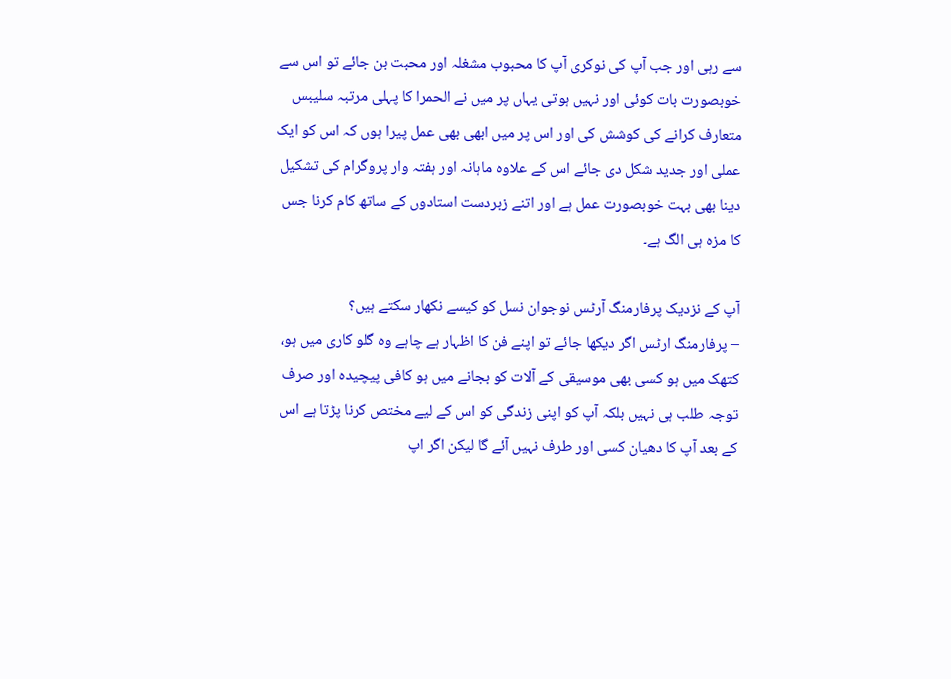سے رہی اور جب آپ کی نوکری آپ کا محبوب مشغلہ اور محبت بن جائے تو اس سے خوبصورت بات کوئی اور نہیں ہوتی یہاں پر میں نے الحمرا کا پہلی مرتبہ سلیبس متعارف کرانے کی کوشش کی اور اس پر میں ابھی بھی عمل پیرا ہوں کہ اس کو ایک عملی اور جدید شکل دی جائے اس کے علاوہ ماہانہ اور ہفتہ وار پروگرام کی تشکیل دینا بھی بہت خوبصورت عمل ہے اور اتنے زبردست استادوں کے ساتھ کام کرنا جس کا مزہ ہی الگ ہے۔

آپ کے نزدیک پرفارمنگ آرٹس نوجوان نسل کو کیسے نکھار سکتے ہیں؟
– پرفارمنگ ارٹس اگر دیکھا جائے تو اپنے فن کا اظہار ہے چاہے وہ گلو کاری میں ہو، کتھک میں ہو کسی بھی موسیقی کے آلات کو بجانے میں ہو کافی پیچیدہ اور صرف توجہ طلب ہی نہیں بلکہ آپ کو اپنی زندگی کو اس کے لیے مختص کرنا پڑتا ہے اس کے بعد آپ کا دھیان کسی اور طرف نہیں آئے گا لیکن اگر اپ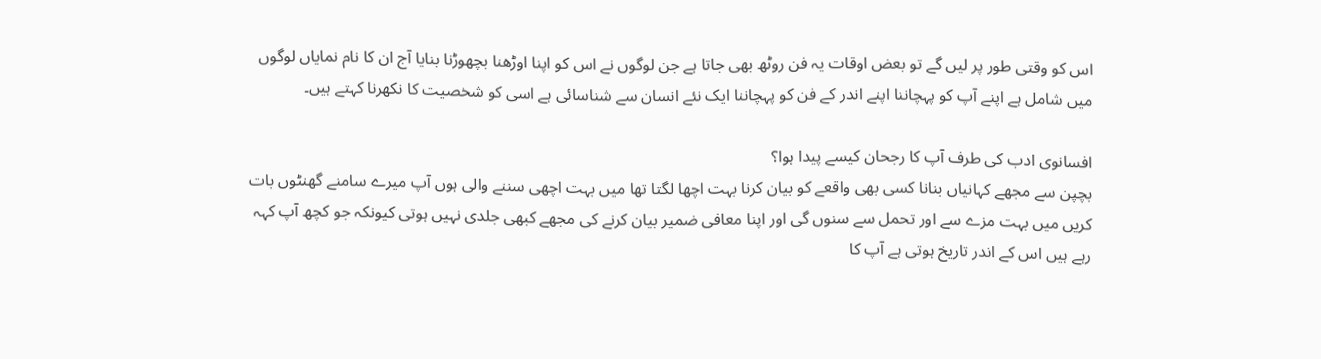اس کو وقتی طور پر لیں گے تو بعض اوقات یہ فن روٹھ بھی جاتا ہے جن لوگوں نے اس کو اپنا اوڑھنا بچھوڑنا بنایا آج ان کا نام نمایاں لوگوں میں شامل ہے اپنے آپ کو پہچاننا اپنے اندر کے فن کو پہچاننا ایک نئے انسان سے شناسائی ہے اسی کو شخصیت کا نکھرنا کہتے ہیں۔

افسانوی ادب کی طرف آپ کا رجحان کیسے پیدا ہوا؟
بچپن سے مجھے کہانیاں بنانا کسی بھی واقعے کو بیان کرنا بہت اچھا لگتا تھا میں بہت اچھی سننے والی ہوں آپ میرے سامنے گھنٹوں بات کریں میں بہت مزے سے اور تحمل سے سنوں گی اور اپنا معافی ضمیر بیان کرنے کی مجھے کبھی جلدی نہیں ہوتی کیونکہ جو کچھ آپ کہہ رہے ہیں اس کے اندر تاریخ ہوتی ہے آپ کا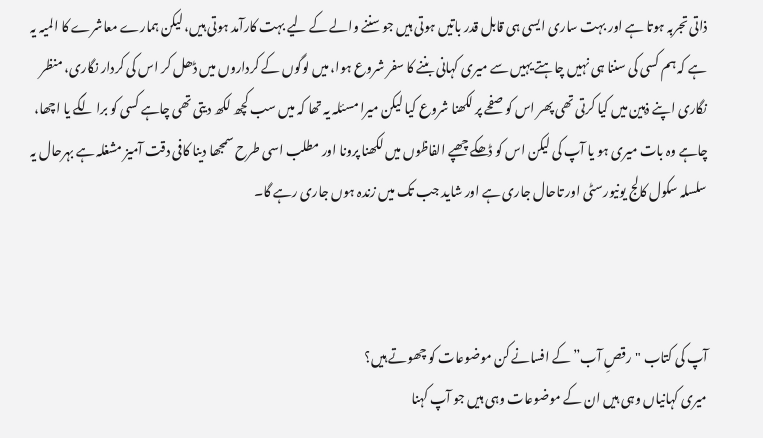ذاتی تجربہ ہوتا ہے اور بہت ساری ایسی ہی قابل قدر باتیں ہوتی ہیں جو سننے والے کے لیے بہت کارآمد ہوتی ہیں، لیکن ہمارے معاشرے کا المیہ یہ ہے کہ ہم کسی کی سننا ہی نہیں چاہتے یہیں سے میری کہانی بننے کا سفر شروع ہوا، میں لوگوں کے کرداروں میں ڈھل کر اس کی کردار نگاری، منظر نگاری اپنے ذہین میں کیا کرتی تھی پھر اس کو صفحے پر لکھنا شروع کیا لیکن میرا مسئلہ یہ تھا کہ میں سب کچھ لکھ دیتی تھی چاہے کسی کو برا لگے یا اچھا، چاہے وہ بات میری ہو یا آپ کی لیکن اس کو ڈھکے چھپے الفاظوں میں لکھنا پرونا اور مطلب اسی طرح سمجھا دینا کافی دقت آمیز مشغلہ ہے بہرحال یہ سلسلہ سکول کالج یونیورسٹی اور تاحال جاری ہے اور شاید جب تک میں زندہ ہوں جاری رہے گا۔



آپ کی کتاب "رقصِ آب” کے افسانے کن موضوعات کو چھوتے ہیں؟
میری کہانیاں وہی ہیں ان کے موضوعات وہی ہیں جو آپ کہنا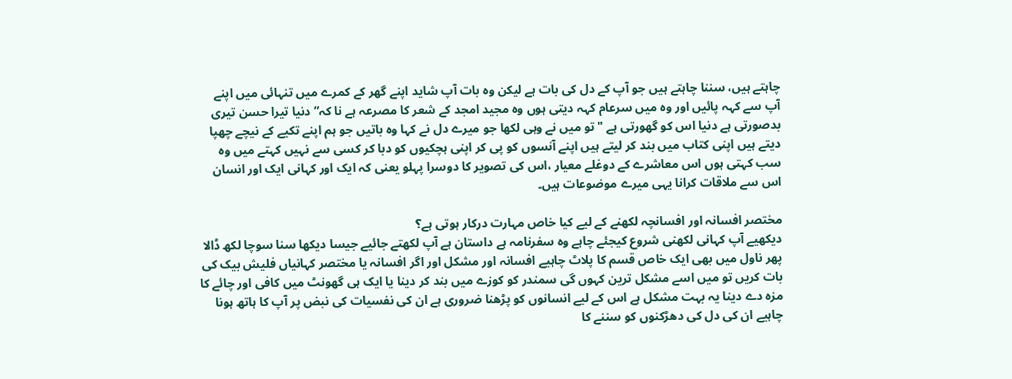چاہتے ہیں، سننا چاہتے ہیں جو آپ کے دل کی بات ہے لیکن وہ بات آپ شاید اپنے گھر کے کمرے میں تنہائی میں اپنے آپ سے کہہ پائیں اور وہ میں سرعام کہہ دیتی ہوں وہ مجید امجد کے شعر کا مصرعہ ہے نا کہ” دنیا تیرا حسن تیری بدصورتی ہے دنیا اس کو گھورتی ہے "تو میں نے وہی لکھا جو میرے دل نے کہا وہ باتیں جو ہم اپنے تکیے کے نیچے چھپا دیتے ہیں اپنی کتاب میں بند کر لیتے ہیں اپنے آنسوں کو پی کر اپنی ہچکیوں کو دبا کر کسی سے نہیں کہتے میں وہ سب کہتی ہوں اس معاشرے کے دوغلے معیار ،اس کی تصویر کا دوسرا پہلو یعنی کہ ایک اور کہانی ایک اور انسان اس سے ملاقات کرانا یہی میرے موضوعات ہیں۔

مختصر افسانہ اور افسانچہ لکھنے کے لیے کیا خاص مہارت درکار ہوتی ہے؟
دیکھیے آپ کہانی لکھنی شروع کیجئے چاہے وہ سفرنامہ ہے داستان ہے آپ لکھتے جائیے جیسا دیکھا سنا سوچا لکھ ڈالا پھر ناول میں بھی ایک خاص قسم کا پلاٹ چاہیے افسانہ اور مشکل اور اگر افسانہ یا مختصر کہانیاں فلیش بیک کی بات کریں تو میں اسے مشکل ترین کہوں گی سمندر کو کوزے میں بند کر دینا یا ایک ہی گھونٹ میں کافی اور چائے کا مزہ دے دینا یہ بہت مشکل ہے اس کے لیے انسانوں کو پڑھنا ضروری ہے ان کی نفسیات کی نبض پر آپ کا ہاتھ ہونا چاہیے ان کی دل کی دھڑکنوں کو سننے کا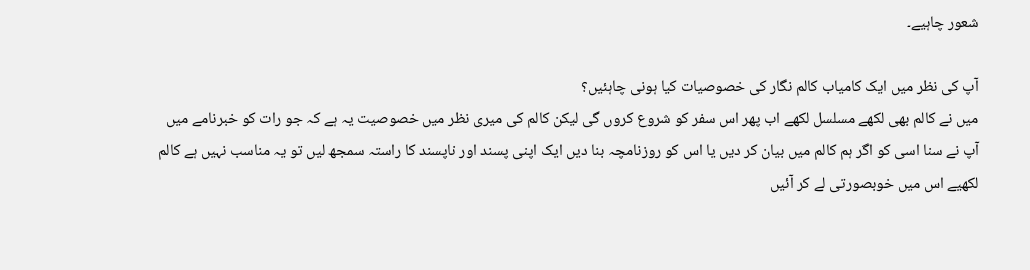شعور چاہیے۔

آپ کی نظر میں ایک کامیاب کالم نگار کی خصوصیات کیا ہونی چاہئیں؟
میں نے کالم بھی لکھے مسلسل لکھے اب پھر اس سفر کو شروع کروں گی لیکن کالم کی میری نظر میں خصوصیت یہ ہے کہ جو رات کو خبرنامے میں آپ نے سنا اسی کو اگر ہم کالم میں بیان کر دیں یا اس کو روزنامچہ بنا دیں ایک اپنی پسند اور ناپسند کا راستہ سمجھ لیں تو یہ مناسب نہیں ہے کالم لکھیے اس میں خوبصورتی لے کر آئیں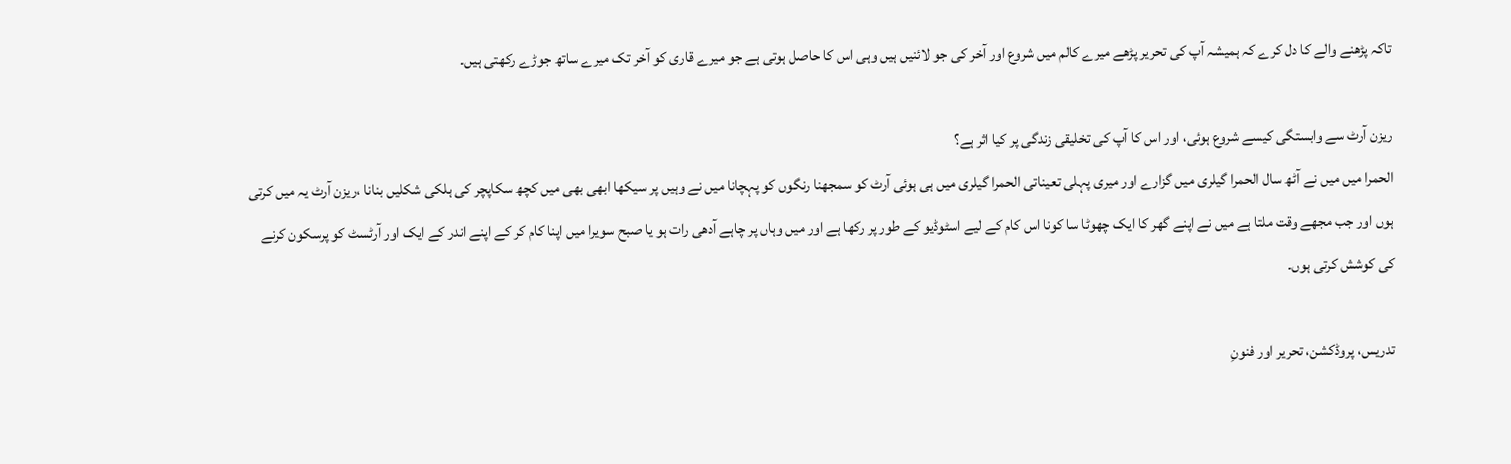تاکہ پڑھنے والے کا دل کرے کہ ہمیشہ آپ کی تحریر پڑھے میرے کالم میں شروع اور آخر کی جو لائنیں ہیں وہی اس کا حاصل ہوتی ہے جو میرے قاری کو آخر تک میرے ساتھ جوڑے رکھتی ہیں۔

ریزن آرٹ سے وابستگی کیسے شروع ہوئی، اور اس کا آپ کی تخلیقی زندگی پر کیا اثر ہے؟
الحمرا میں میں نے آٹھ سال الحمرا گیلری میں گزارے اور میری پہلی تعیناتی الحمرا گیلری میں ہی ہوئی آرٹ کو سمجھنا رنگوں کو پہچانا میں نے وہیں پر سیکھا ابھی بھی میں کچھ سکاپچر کی ہلکی شکلیں بنانا ،ریزن آرٹ یہ میں کرتی ہوں اور جب مجھے وقت ملتا ہے میں نے اپنے گھر کا ایک چھوٹا سا کونا اس کام کے لیے اسٹوڈیو کے طور پر رکھا ہے اور میں وہاں پر چاہے آدھی رات ہو یا صبح سویرا میں اپنا کام کر کے اپنے اندر کے ایک اور آرٹسٹ کو پرسکون کرنے کی کوشش کرتی ہوں۔

تدریس، پروڈکشن، تحریر اور فنونِ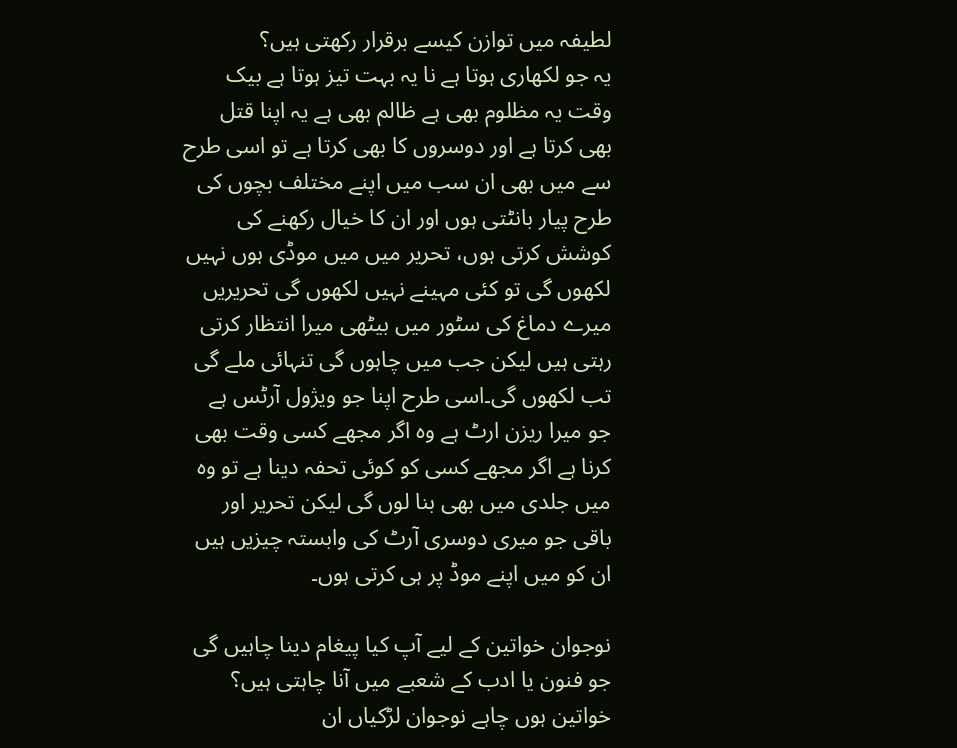لطیفہ میں توازن کیسے برقرار رکھتی ہیں؟
یہ جو لکھاری ہوتا ہے نا یہ بہت تیز ہوتا ہے بیک وقت یہ مظلوم بھی ہے ظالم بھی ہے یہ اپنا قتل بھی کرتا ہے اور دوسروں کا بھی کرتا ہے تو اسی طرح سے میں بھی ان سب میں اپنے مختلف بچوں کی طرح پیار بانٹتی ہوں اور ان کا خیال رکھنے کی کوشش کرتی ہوں، تحریر میں میں موڈی ہوں نہیں لکھوں گی تو کئی مہینے نہیں لکھوں گی تحریریں میرے دماغ کی سٹور میں بیٹھی میرا انتظار کرتی رہتی ہیں لیکن جب میں چاہوں گی تنہائی ملے گی تب لکھوں گی۔اسی طرح اپنا جو ویژول آرٹس ہے جو میرا ریزن ارٹ ہے وہ اگر مجھے کسی وقت بھی کرنا ہے اگر مجھے کسی کو کوئی تحفہ دینا ہے تو وہ میں جلدی میں بھی بنا لوں گی لیکن تحریر اور باقی جو میری دوسری آرٹ کی وابستہ چیزیں ہیں ان کو میں اپنے موڈ پر ہی کرتی ہوں۔

نوجوان خواتین کے لیے آپ کیا پیغام دینا چاہیں گی جو فنون یا ادب کے شعبے میں آنا چاہتی ہیں؟
خواتین ہوں چاہے نوجوان لڑکیاں ان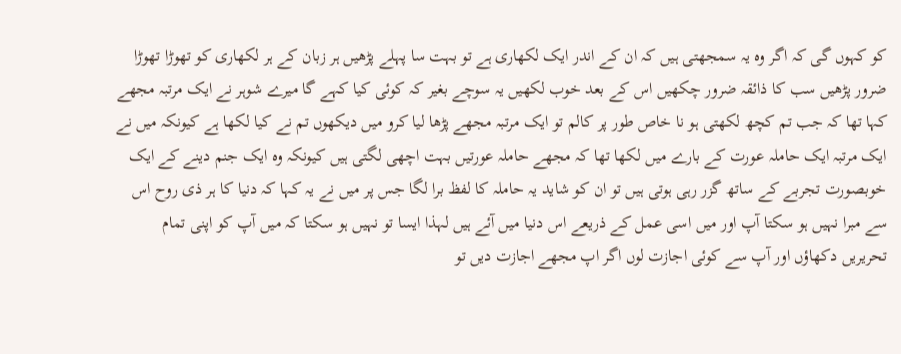کو کہوں گی کہ اگر وہ یہ سمجھتی ہیں کہ ان کے اندر ایک لکھاری ہے تو بہت سا پہلے پڑھیں ہر زبان کے ہر لکھاری کو تھوڑا تھوڑا ضرور پڑھیں سب کا ذائقہ ضرور چکھیں اس کے بعد خوب لکھیں یہ سوچے بغیر کہ کوئی کیا کہے گا میرے شوہر نے ایک مرتبہ مجھے کہا تھا کہ جب تم کچھ لکھتی ہو نا خاص طور پر کالم تو ایک مرتبہ مجھے پڑھا لیا کرو میں دیکھوں تم نے کیا لکھا ہے کیونکہ میں نے ایک مرتبہ ایک حاملہ عورت کے بارے میں لکھا تھا کہ مجھے حاملہ عورتیں بہت اچھی لگتی ہیں کیونکہ وہ ایک جنم دینے کے ایک خوبصورت تجربے کے ساتھ گزر رہی ہوتی ہیں تو ان کو شاید یہ حاملہ کا لفظ برا لگا جس پر میں نے یہ کہا کہ دنیا کا ہر ذی روح اس سے مبرا نہیں ہو سکتا آپ اور میں اسی عمل کے ذریعے اس دنیا میں آئے ہیں لہذا ایسا تو نہیں ہو سکتا کہ میں آپ کو اپنی تمام تحریریں دکھاؤں اور آپ سے کوئی اجازت لوں اگر اپ مجھے اجازت دیں تو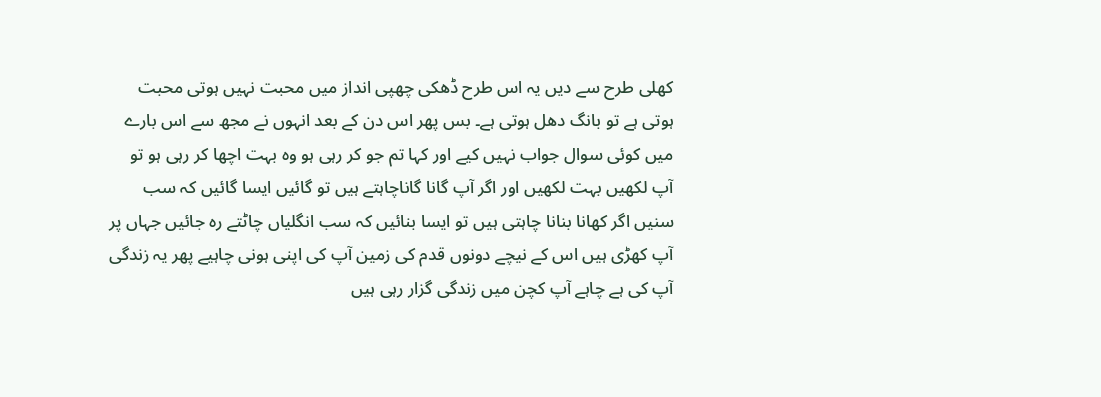کھلی طرح سے دیں یہ اس طرح ڈھکی چھپی انداز میں محبت نہیں ہوتی محبت ہوتی ہے تو بانگ دھل ہوتی ہے۔ بس پھر اس دن کے بعد انہوں نے مجھ سے اس بارے میں کوئی سوال جواب نہیں کیے اور کہا تم جو کر رہی ہو وہ بہت اچھا کر رہی ہو تو آپ لکھیں بہت لکھیں اور اگر آپ گانا گاناچاہتے ہیں تو گائیں ایسا گائیں کہ سب سنیں اگر کھانا بنانا چاہتی ہیں تو ایسا بنائیں کہ سب انگلیاں چاٹتے رہ جائیں جہاں پر آپ کھڑی ہیں اس کے نیچے دونوں قدم کی زمین آپ کی اپنی ہونی چاہیے پھر یہ زندگی آپ کی ہے چاہے آپ کچن میں زندگی گزار رہی ہیں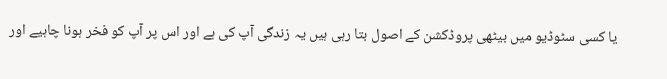یا کسی سٹوڈیو میں بیٹھی پروڈکشن کے اصول بتا رہی ہیں یہ زندگی آپ کی ہے اور اس پر آپ کو فخر ہونا چاہیے اور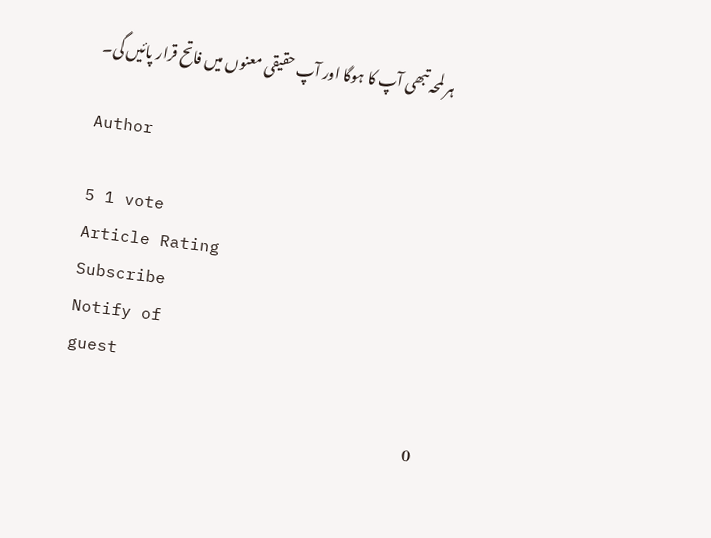ہر لمحہ تبھی آپ کا ہوگا اور آپ حقیقی معنوں میں فاتح قرار پائیں گی۔

Author

5 1 vote
Article Rating
Subscribe
Notify of
guest

0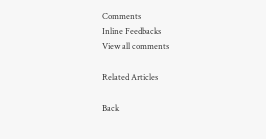Comments
Inline Feedbacks
View all comments

Related Articles

Back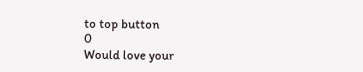to top button
0
Would love your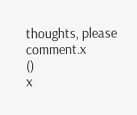thoughts, please comment.x
()
x